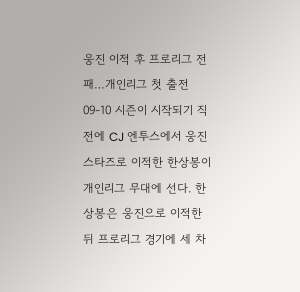웅진 이적 후 프로리그 전패…개인리그 첫 출전
09-10 시즌이 시작되기 직전에 CJ 엔투스에서 웅진 스타즈로 이적한 한상봉이 개인리그 무대에 선다. 한상봉은 웅진으로 이적한 뒤 프로리그 경기에 세 차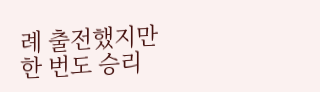례 출전했지만 한 번도 승리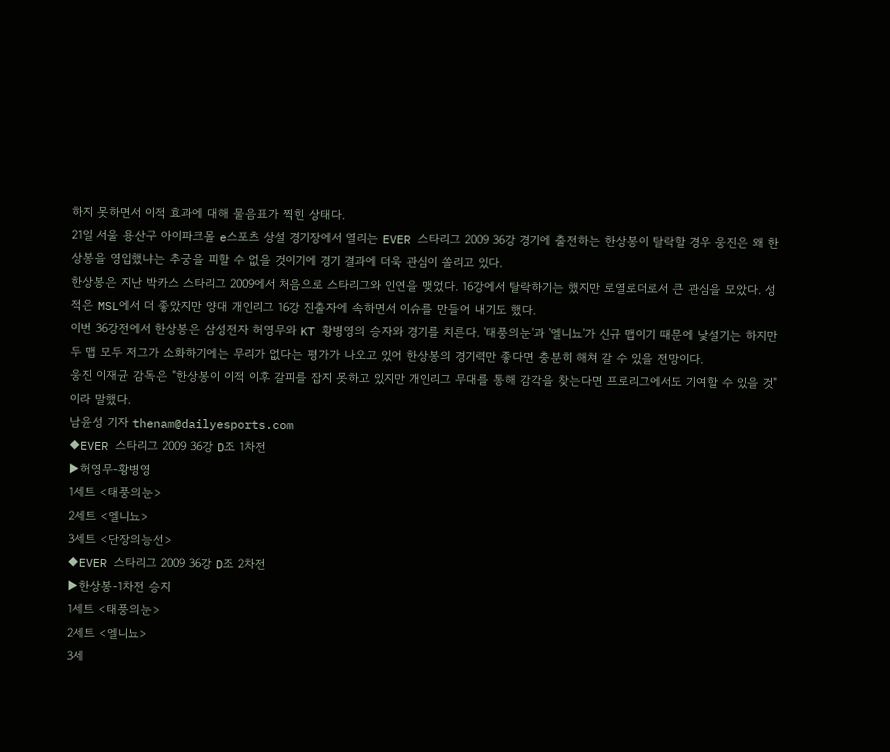하지 못하면서 이적 효과에 대해 물음표가 찍힌 상태다.
21일 서울 용산구 아이파크몰 e스포츠 상설 경기장에서 열리는 EVER 스타리그 2009 36강 경기에 출전하는 한상봉이 탈락할 경우 웅진은 왜 한상봉을 영입했냐는 추궁을 피할 수 없을 것이기에 경기 결과에 더욱 관심이 쏠리고 있다.
한상봉은 지난 박카스 스타리그 2009에서 처음으로 스타리그와 인연을 맺었다. 16강에서 탈락하기는 했지만 로열로더로서 큰 관심을 모았다. 성적은 MSL에서 더 좋았지만 양대 개인리그 16강 진출자에 속하면서 이슈를 만들어 내기도 했다.
이번 36강전에서 한상봉은 삼성전자 허영무와 KT 황병영의 승자와 경기를 치른다. '태풍의눈'과 '엘니뇨'가 신규 맵이기 때문에 낯설기는 하지만 두 맵 모두 저그가 소화하기에는 무리가 없다는 평가가 나오고 있어 한상봉의 경기력만 좋다면 충분히 해쳐 갈 수 있을 전망이다.
웅진 이재균 감독은 "한상봉이 이적 이후 갈피를 잡지 못하고 있지만 개인리그 무대를 통해 감각을 찾는다면 프로리그에서도 기여할 수 있을 것"이라 말했다.
남윤성 기자 thenam@dailyesports.com
◆EVER 스타리그 2009 36강 D조 1차전
▶허영무-황병영
1세트 <태풍의눈>
2세트 <엘니뇨>
3세트 <단장의능선>
◆EVER 스타리그 2009 36강 D조 2차전
▶한상봉-1차전 승지
1세트 <태풍의눈>
2세트 <엘니뇨>
3세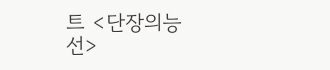트 <단장의능선>